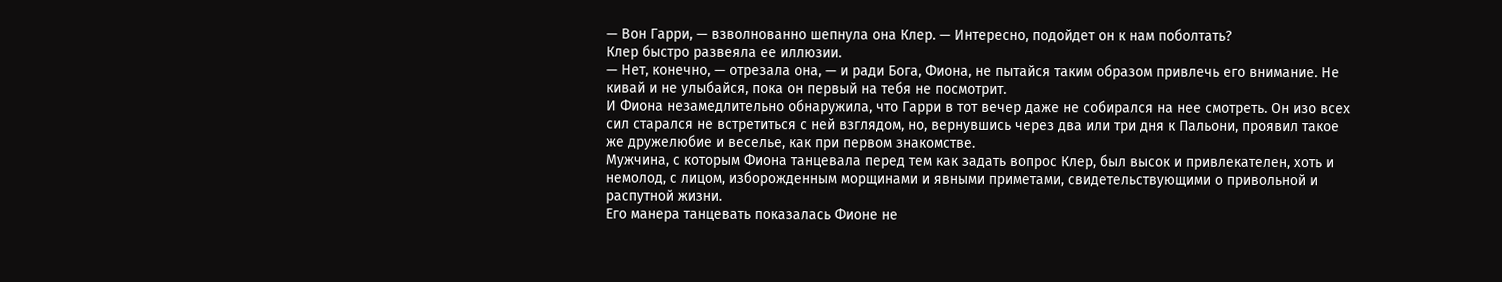— Вон Гарри, — взволнованно шепнула она Клер. — Интересно, подойдет он к нам поболтать?
Клер быстро развеяла ее иллюзии.
— Нет, конечно, — отрезала она, — и ради Бога, Фиона, не пытайся таким образом привлечь его внимание. Не кивай и не улыбайся, пока он первый на тебя не посмотрит.
И Фиона незамедлительно обнаружила, что Гарри в тот вечер даже не собирался на нее смотреть. Он изо всех сил старался не встретиться с ней взглядом, но, вернувшись через два или три дня к Пальони, проявил такое же дружелюбие и веселье, как при первом знакомстве.
Мужчина, с которым Фиона танцевала перед тем как задать вопрос Клер, был высок и привлекателен, хоть и немолод, с лицом, изборожденным морщинами и явными приметами, свидетельствующими о привольной и распутной жизни.
Его манера танцевать показалась Фионе не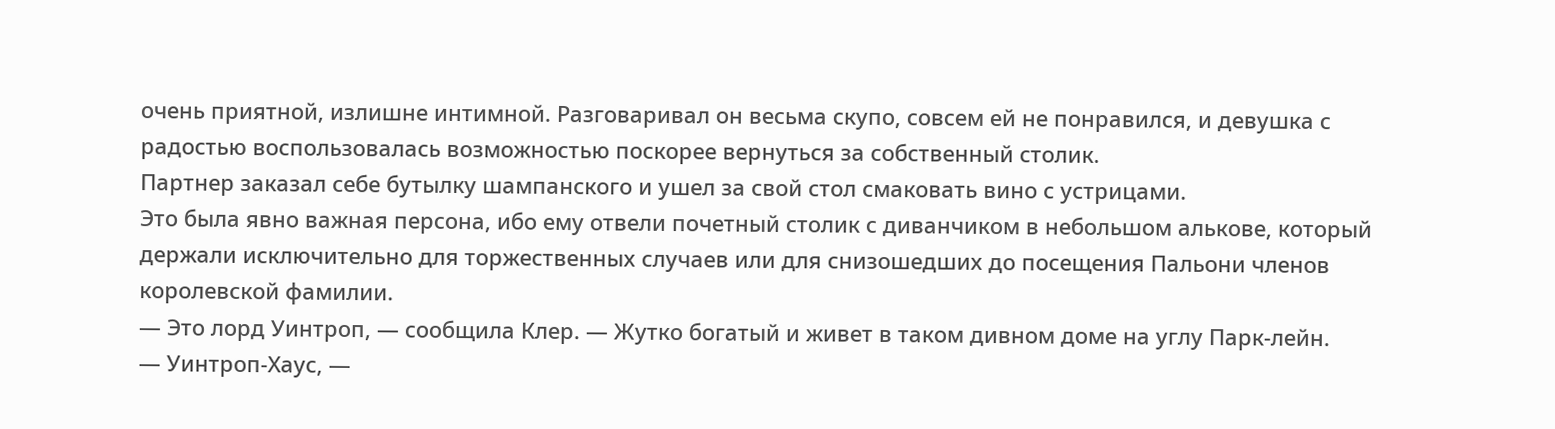очень приятной, излишне интимной. Разговаривал он весьма скупо, совсем ей не понравился, и девушка с радостью воспользовалась возможностью поскорее вернуться за собственный столик.
Партнер заказал себе бутылку шампанского и ушел за свой стол смаковать вино с устрицами.
Это была явно важная персона, ибо ему отвели почетный столик с диванчиком в небольшом алькове, который держали исключительно для торжественных случаев или для снизошедших до посещения Пальони членов королевской фамилии.
— Это лорд Уинтроп, — сообщила Клер. — Жутко богатый и живет в таком дивном доме на углу Парк-лейн.
— Уинтроп-Хаус, —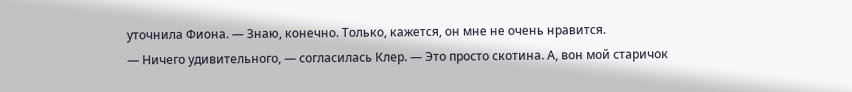уточнила Фиона. — Знаю, конечно. Только, кажется, он мне не очень нравится.
— Ничего удивительного, — согласилась Клер. — Это просто скотина. А, вон мой старичок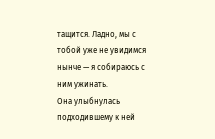тащится. Ладно, мы с тобой уже не увидимся нынче — я собираюсь с ним ужинать.
Она улыбнулась подходившему к ней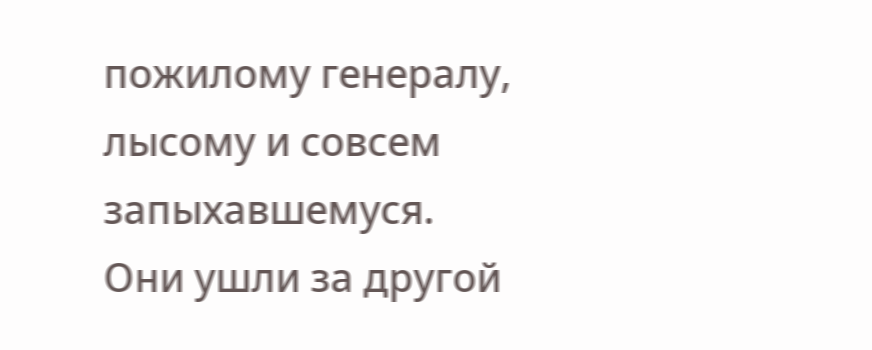пожилому генералу, лысому и совсем запыхавшемуся.
Они ушли за другой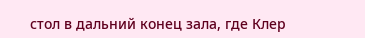стол в дальний конец зала, где Клер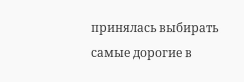принялась выбирать самые дорогие в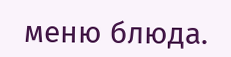меню блюда.